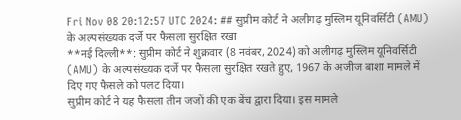Fri Nov 08 20:12:57 UTC 2024: ## सुप्रीम कोर्ट ने अलीगढ़ मुस्लिम यूनिवर्सिटी (AMU) के अल्पसंख्यक दर्जे पर फैसला सुरक्षित रखा
**नई दिल्ली**: सुप्रीम कोर्ट ने शुक्रवार (8 नवंबर, 2024) को अलीगढ़ मुस्लिम यूनिवर्सिटी (AMU) के अल्पसंख्यक दर्जे पर फैसला सुरक्षित रखते हुए, 1967 के अजीज बाशा मामले में दिए गए फैसले को पलट दिया।
सुप्रीम कोर्ट ने यह फैसला तीन जजों की एक बेंच द्वारा दिया। इस मामले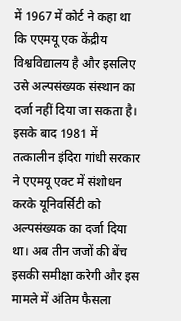में 1967 में कोर्ट ने कहा था कि एएमयू एक केंद्रीय विश्वविद्यालय है और इसलिए उसे अल्पसंख्यक संस्थान का दर्जा नहीं दिया जा सकता है।
इसके बाद 1981 में तत्कालीन इंदिरा गांधी सरकार ने एएमयू एक्ट में संशोधन करके यूनिवर्सिटी को अल्पसंख्यक का दर्जा दिया था। अब तीन जजों की बेंच इसकी समीक्षा करेगी और इस मामले में अंतिम फैसला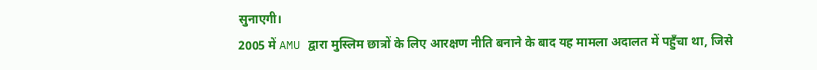सुनाएगी।
2005 में AMU द्वारा मुस्लिम छात्रों के लिए आरक्षण नीति बनाने के बाद यह मामला अदालत में पहुँचा था, जिसे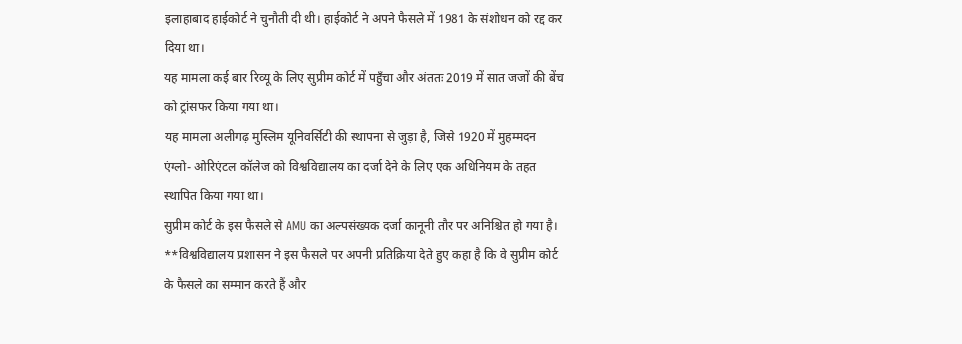इलाहाबाद हाईकोर्ट ने चुनौती दी थी। हाईकोर्ट ने अपने फैसले में 1981 के संशोधन को रद्द कर दिया था।
यह मामला कई बार रिव्यू के लिए सुप्रीम कोर्ट में पहुँचा और अंततः 2019 में सात जजों की बेंच को ट्रांसफर किया गया था।
यह मामला अलीगढ़ मुस्लिम यूनिवर्सिटी की स्थापना से जुड़ा है, जिसे 1920 में मुहम्मदन एंग्लो- ओरिएंटल कॉलेज को विश्वविद्यालय का दर्जा देने के लिए एक अधिनियम के तहत स्थापित किया गया था।
सुप्रीम कोर्ट के इस फैसले से AMU का अल्पसंख्यक दर्जा कानूनी तौर पर अनिश्चित हो गया है।
**विश्वविद्यालय प्रशासन ने इस फैसले पर अपनी प्रतिक्रिया देते हुए कहा है कि वे सुप्रीम कोर्ट के फैसले का सम्मान करते हैं और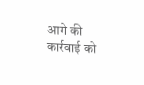आगे की कार्रवाई को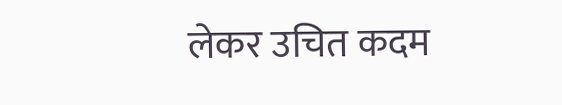लेकर उचित कदम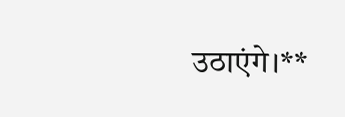उठाएंगे।**